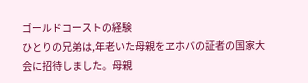ゴールドコーストの経験
ひとりの兄弟は,年老いた母親をヱホバの証者の国家大会に招待しました。母親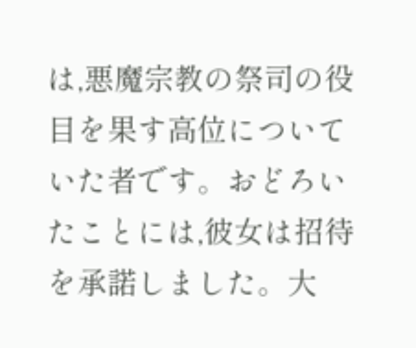は,悪魔宗教の祭司の役目を果す高位についていた者です。おどろいたことには,彼女は招待を承諾しました。大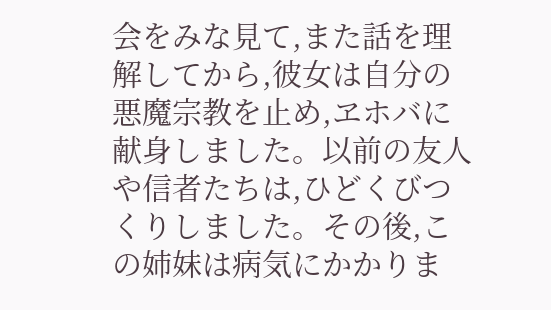会をみな見て,また話を理解してから,彼女は自分の悪魔宗教を止め,ヱホバに献身しました。以前の友人や信者たちは,ひどくびつくりしました。その後,この姉妹は病気にかかりま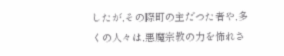したが,その際町の主だつた者や,多くの人々は,悪魔宗教の力を怖れさ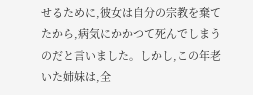せるために,彼女は自分の宗教を棄てたから,病気にかかつて死んでしまうのだと言いました。しかし,この年老いた姉妹は,全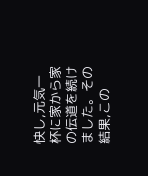快し,元気一杯に家から家の伝道を続けました。その結果,この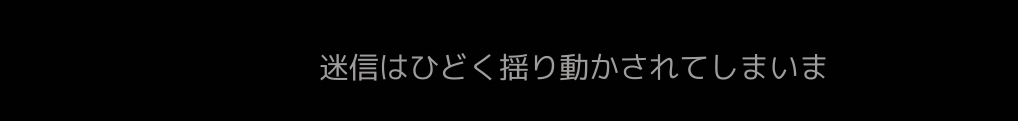迷信はひどく揺り動かされてしまいま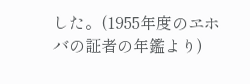した。(1955年度のヱホバの証者の年鑑より)